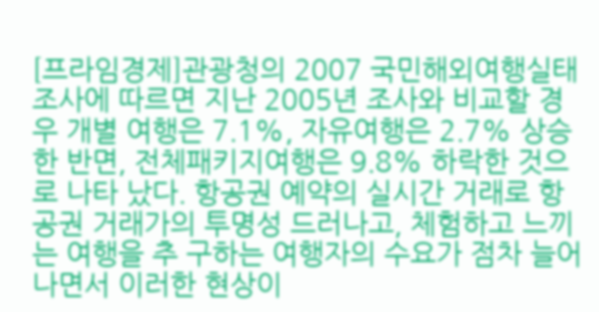[프라임경제]관광청의 2007 국민해외여행실태 조사에 따르면 지난 2005년 조사와 비교할 경우 개별 여행은 7.1%, 자유여행은 2.7% 상승한 반면, 전체패키지여행은 9.8% 하락한 것으로 나타 났다. 항공권 예약의 실시간 거래로 항공권 거래가의 투명성 드러나고, 체험하고 느끼는 여행을 추 구하는 여행자의 수요가 점차 늘어나면서 이러한 현상이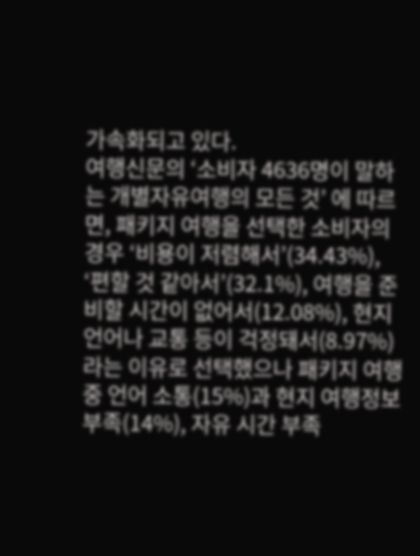가속화되고 있다.
여행신문의 ‘소비자 4636명이 말하는 개별자유여행의 모든 것’ 에 따르면, 패키지 여행을 선택한 소비자의 경우 ‘비용이 저렴해서’(34.43%), ‘편할 것 같아서’(32.1%), 여행을 준비할 시간이 없어서(12.08%), 현지 언어나 교통 등이 걱정돼서(8.97%)라는 이유로 선택했으나 패키지 여행 중 언어 소통(15%)과 현지 여행정보 부족(14%), 자유 시간 부족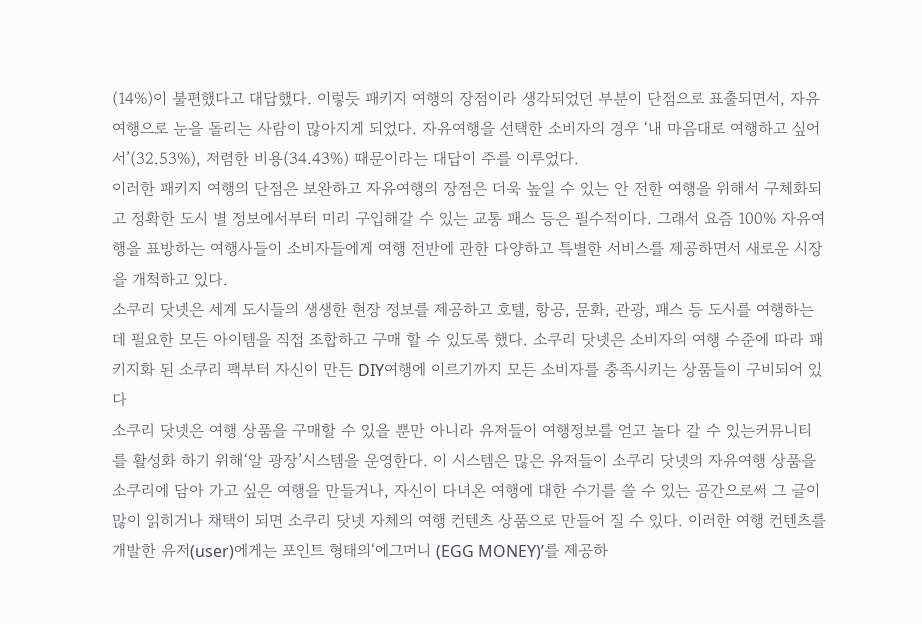(14%)이 불편했다고 대답했다. 이렇듯 패키지 여행의 장점이라 생각되었던 부분이 단점으로 표출되면서, 자유여행으로 눈을 돌리는 사람이 많아지게 되었다. 자유여행을 선택한 소비자의 경우 ‘내 마음대로 여행하고 싶어서’(32.53%), 저렴한 비용(34.43%) 때문이라는 대답이 주를 이루었다.
이러한 패키지 여행의 단점은 보완하고 자유여행의 장점은 더욱 높일 수 있는 안 전한 여행을 위해서 구체화되고 정확한 도시 별 정보에서부터 미리 구입해갈 수 있는 교통 패스 등은 필수적이다. 그래서 요즘 100% 자유여행을 표방하는 여행사들이 소비자들에게 여행 전반에 관한 다양하고 특별한 서비스를 제공하면서 새로운 시장을 개척하고 있다.
소쿠리 닷넷은 세계 도시들의 생생한 현장 정보를 제공하고 호텔, 항공, 문화, 관광, 패스 등 도시를 여행하는데 필요한 모든 아이템을 직접 조합하고 구매 할 수 있도록 했다. 소쿠리 닷넷은 소비자의 여행 수준에 따라 패키지화 된 소쿠리 팩부터 자신이 만든 DIY여행에 이르기까지 모든 소비자를 충족시키는 상품들이 구비되어 있다
소쿠리 닷넷은 여행 상품을 구매할 수 있을 뿐만 아니라 유저들이 여행정보를 얻고 놀다 갈 수 있는커뮤니티를 활성화 하기 위해‘알 광장’시스템을 운영한다. 이 시스템은 많은 유저들이 소쿠리 닷넷의 자유여행 상품을 소쿠리에 담아 가고 싶은 여행을 만들거나, 자신이 다녀온 여행에 대한 수기를 쓸 수 있는 공간으로써 그 글이 많이 읽히거나 채택이 되면 소쿠리 닷넷 자체의 여행 컨텐츠 상품으로 만들어 질 수 있다. 이러한 여행 컨텐츠를 개발한 유저(user)에게는 포인트 형태의‘에그머니 (EGG MONEY)’를 제공하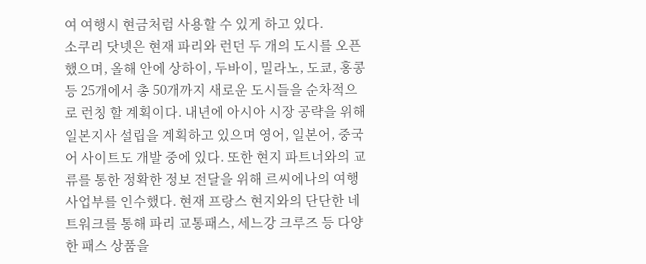여 여행시 현금처럼 사용할 수 있게 하고 있다.
소쿠리 닷넷은 현재 파리와 런던 두 개의 도시를 오픈 했으며, 올해 안에 상하이, 두바이, 밀라노, 도쿄, 홍콩 등 25개에서 총 50개까지 새로운 도시들을 순차적으로 런칭 할 계획이다. 내년에 아시아 시장 공략을 위해 일본지사 설립을 계획하고 있으며 영어, 일본어, 중국어 사이트도 개발 중에 있다. 또한 현지 파트너와의 교류를 통한 정확한 정보 전달을 위해 르씨에나의 여행사업부를 인수했다. 현재 프랑스 현지와의 단단한 네트워크를 통해 파리 교통패스, 세느강 크루즈 등 다양한 패스 상품을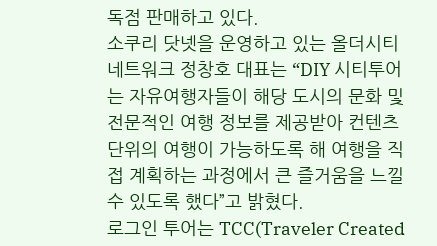독점 판매하고 있다.
소쿠리 닷넷을 운영하고 있는 올더시티네트워크 정창호 대표는 “DIY 시티투어는 자유여행자들이 해당 도시의 문화 및 전문적인 여행 정보를 제공받아 컨텐츠 단위의 여행이 가능하도록 해 여행을 직접 계획하는 과정에서 큰 즐거움을 느낄 수 있도록 했다”고 밝혔다.
로그인 투어는 TCC(Traveler Created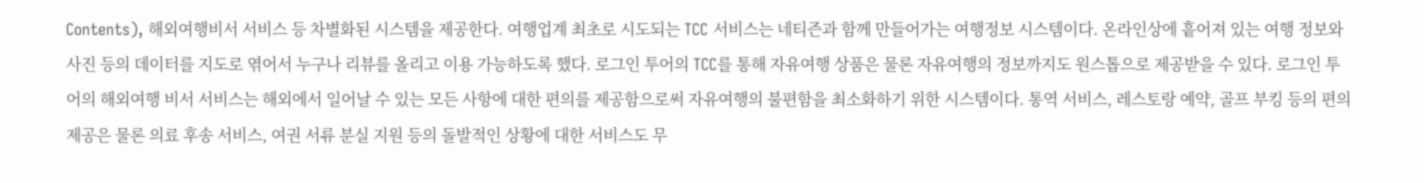Contents), 해외여행비서 서비스 등 차별화된 시스템을 제공한다. 여행업계 최초로 시도되는 TCC 서비스는 네티즌과 함께 만들어가는 여행정보 시스템이다. 온라인상에 흩어져 있는 여행 정보와 사진 등의 데이터를 지도로 엮어서 누구나 리뷰를 올리고 이용 가능하도록 했다. 로그인 투어의 TCC를 통해 자유여행 상품은 물론 자유여행의 정보까지도 원스톱으로 제공받을 수 있다. 로그인 투어의 해외여행 비서 서비스는 해외에서 일어날 수 있는 모든 사항에 대한 편의를 제공함으로써 자유여행의 불편함을 최소화하기 위한 시스템이다. 통역 서비스, 레스토랑 예약, 골프 부킹 등의 편의 제공은 물론 의료 후송 서비스, 여권 서류 분실 지원 등의 돌발적인 상황에 대한 서비스도 무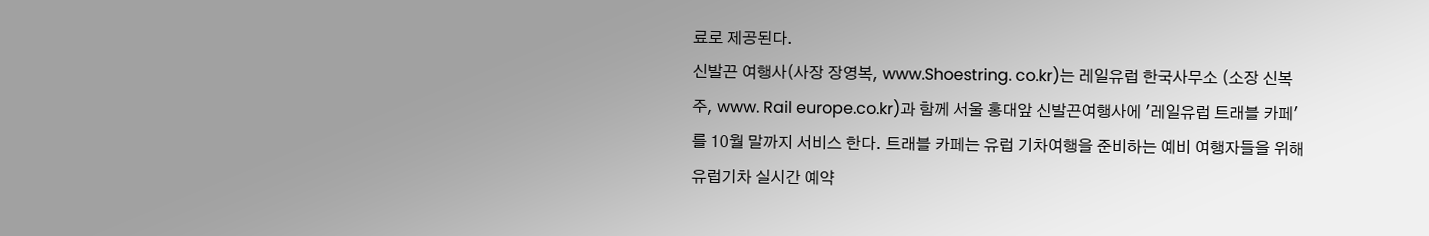료로 제공된다.
신발끈 여행사(사장 장영복, www.Shoestring. co.kr)는 레일유럽 한국사무소 (소장 신복주, www. Rail europe.co.kr)과 함께 서울 홍대앞 신발끈여행사에 '레일유럽 트래블 카페'를 10월 말까지 서비스 한다. 트래블 카페는 유럽 기차여행을 준비하는 예비 여행자들을 위해 유럽기차 실시간 예약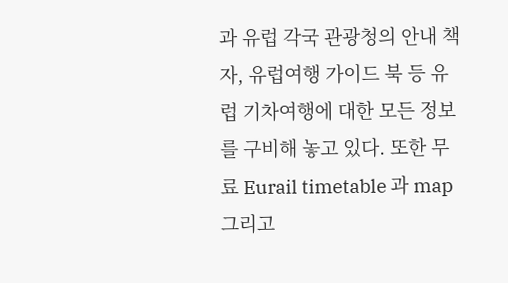과 유럽 각국 관광청의 안내 책자, 유럽여행 가이드 북 등 유럽 기차여행에 대한 모든 정보를 구비해 놓고 있다. 또한 무료 Eurail timetable 과 map 그리고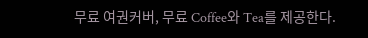무료 여권커버, 무료 Coffee와 Tea를 제공한다.